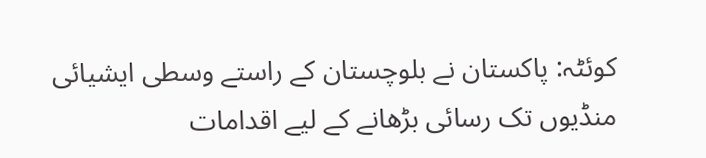کوئٹہ: پاکستان نے بلوچستان کے راستے وسطی ایشیائی منڈیوں تک رسائی بڑھانے کے لیے اقدامات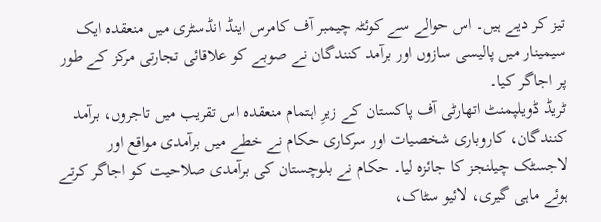تیز کر دیے ہیں۔ اس حوالے سے کوئٹہ چیمبر آف کامرس اینڈ انڈسٹری میں منعقدہ ایک سیمینار میں پالیسی سازوں اور برآمد کنندگان نے صوبے کو علاقائی تجارتی مرکز کے طور پر اجاگر کیا۔
ٹریڈ ڈویلپمنٹ اتھارٹی آف پاکستان کے زیرِ اہتمام منعقدہ اس تقریب میں تاجروں، برآمد کنندگان، کاروباری شخصیات اور سرکاری حکام نے خطے میں برآمدی مواقع اور لاجسٹک چیلنجز کا جائزہ لیا۔ حکام نے بلوچستان کی برآمدی صلاحیت کو اجاگر کرتے ہوئے ماہی گیری، لائیو سٹاک،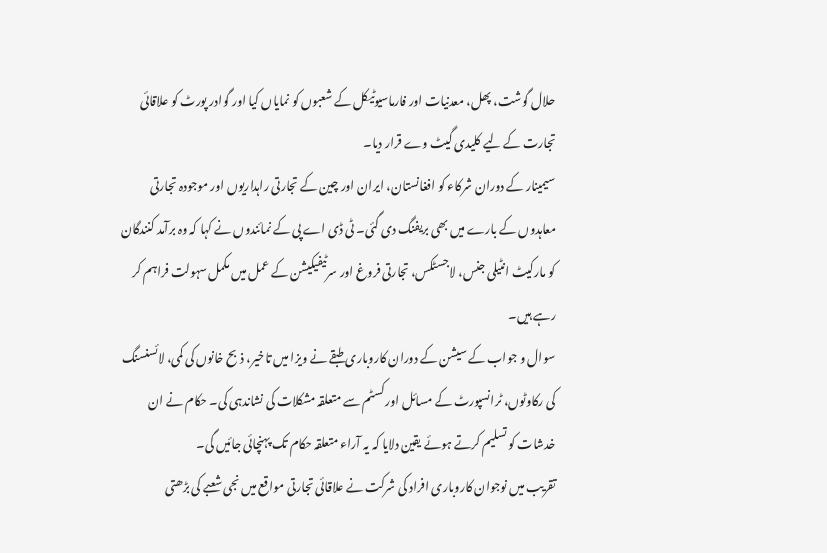حلال گوشت، پھل، معدنیات اور فارماسیوٹیکل کے شعبوں کو نمایاں کیا اور گوادر پورٹ کو علاقائی تجارت کے لیے کلیدی گیٹ وے قرار دیا۔
سیمینار کے دوران شرکاء کو افغانستان، ایران اور چین کے تجارتی راہداریوں اور موجودہ تجارتی معاہدوں کے بارے میں بھی بریفنگ دی گئی۔ ٹی ڈی اے پی کے نمائندوں نے کہا کہ وہ برآمد کنندگان کو مارکیٹ انٹیلی جنس، لاجسٹکس، تجارتی فروغ اور سرٹیفیکیشن کے عمل میں مکمل سہولت فراہم کر رہے ہیں۔
سوال و جواب کے سیشن کے دوران کاروباری طبقے نے ویزا میں تاخیر، ذبح خانوں کی کمی، لائسنسنگ کی رکاوٹوں، ٹرانسپورٹ کے مسائل اور کسٹم سے متعلقہ مشکلات کی نشاندہی کی۔ حکام نے ان خدشات کو تسلیم کرتے ہوئے یقین دلایا کہ یہ آراء متعلقہ حکام تک پہنچائی جائیں گی۔
تقریب میں نوجوان کاروباری افراد کی شرکت نے علاقائی تجارتی مواقع میں نجی شعبے کی بڑھتی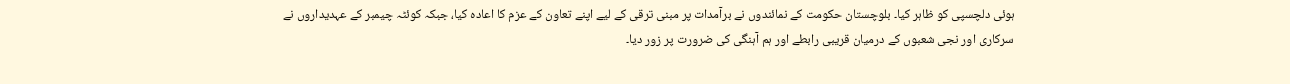ہوئی دلچسپی کو ظاہر کیا۔ بلوچستان حکومت کے نمائندوں نے برآمدات پر مبنی ترقی کے لیے اپنے تعاون کے عزم کا اعادہ کیا، جبکہ کوئٹہ چیمبر کے عہدیداروں نے سرکاری اور نجی شعبوں کے درمیان قریبی رابطے اور ہم آہنگی کی ضرورت پر زور دیا۔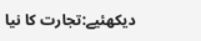دیکھئیے:تجارت کا نیا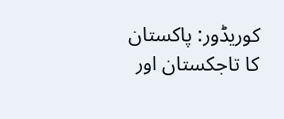کوریڈور: پاکستان کا تاجکستان اور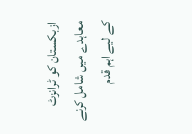ازبکستان کو ٹرانزٹ معاہدے میں شامل کرنے کے لیے اہم قدم